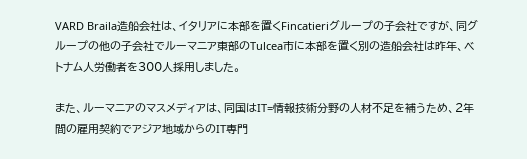VARD Braila造船会社は、イタリアに本部を置くFincatieriグループの子会社ですが、同グループの他の子会社でルーマニア東部のTulcea市に本部を置く別の造船会社は昨年、ベトナム人労働者を300人採用しました。

また、ルーマニアのマスメディアは、同国はIT=情報技術分野の人材不足を補うため、2年間の雇用契約でアジア地域からのIT専門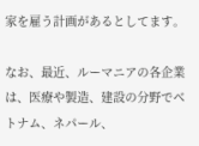家を雇う計画があるとしてます。

なお、最近、ルーマニアの各企業は、医療や製造、建設の分野でベトナム、ネパール、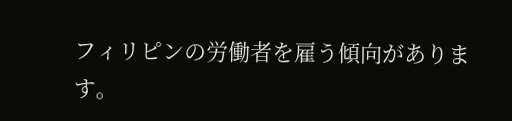フィリピンの労働者を雇う傾向があります。